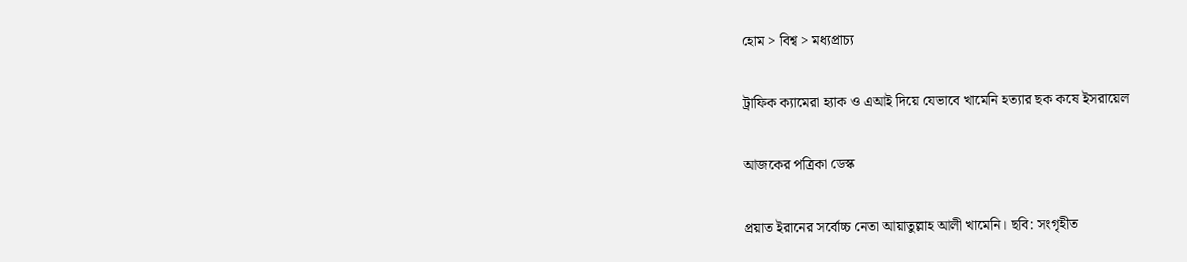হোম > বিশ্ব > মধ্যপ্রাচ্য

ট্রাফিক ক্যামেরা হ্যাক ও এআই দিয়ে যেভাবে খামেনি হত্যার ছক কষে ইসরায়েল

আজকের পত্রিকা ডেস্ক

প্রয়াত ইরানের সর্বোচ্চ নেতা আয়াতুল্লাহ আলী খামেনি। ছবি: সংগৃহীত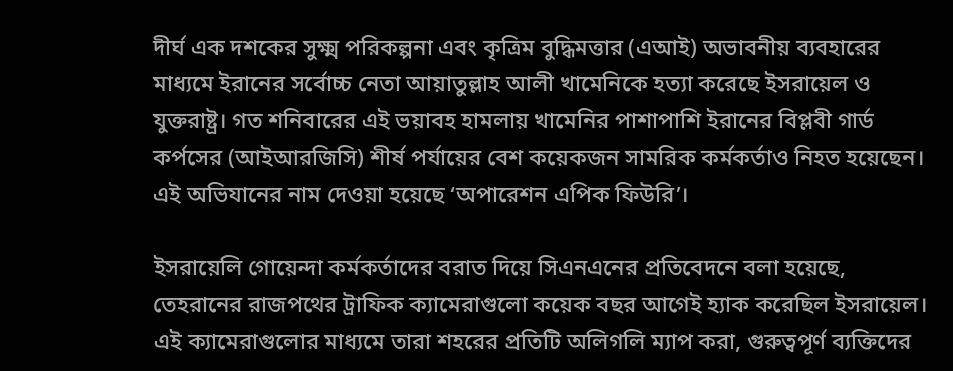দীর্ঘ এক দশকের সুক্ষ্ম পরিকল্পনা এবং কৃত্রিম বুদ্ধিমত্তার (এআই) অভাবনীয় ব্যবহারের মাধ্যমে ইরানের সর্বোচ্চ নেতা আয়াতুল্লাহ আলী খামেনিকে হত্যা করেছে ইসরায়েল ও যুক্তরাষ্ট্র। গত শনিবারের এই ভয়াবহ হামলায় খামেনির পাশাপাশি ইরানের বিপ্লবী গার্ড কর্পসের (আইআরজিসি) শীর্ষ পর্যায়ের বেশ কয়েকজন সামরিক কর্মকর্তাও নিহত হয়েছেন। এই অভিযানের নাম দেওয়া হয়েছে ‘অপারেশন এপিক ফিউরি’।

ইসরায়েলি গোয়েন্দা কর্মকর্তাদের বরাত দিয়ে সিএনএনের প্রতিবেদনে বলা হয়েছে, তেহরানের রাজপথের ট্রাফিক ক্যামেরাগুলো কয়েক বছর আগেই হ্যাক করেছিল ইসরায়েল। এই ক্যামেরাগুলোর মাধ্যমে তারা শহরের প্রতিটি অলিগলি ম্যাপ করা, গুরুত্বপূর্ণ ব্যক্তিদের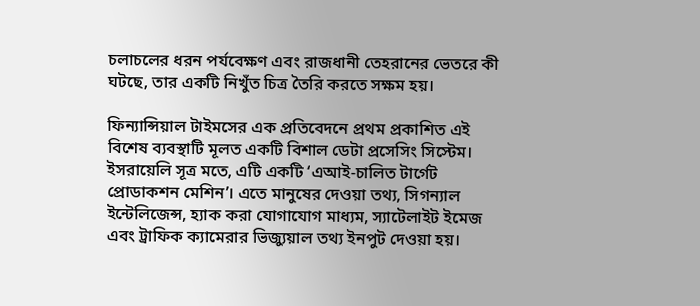চলাচলের ধরন পর্যবেক্ষণ এবং রাজধানী তেহরানের ভেতরে কী ঘটছে, তার একটি নিখুঁত চিত্র তৈরি করতে সক্ষম হয়।

ফিন্যান্সিয়াল টাইমসের এক প্রতিবেদনে প্রথম প্রকাশিত এই বিশেষ ব্যবস্থাটি মূলত একটি বিশাল ডেটা প্রসেসিং সিস্টেম। ইসরায়েলি সূত্র মতে, এটি একটি ‘এআই-চালিত টার্গেট প্রোডাকশন মেশিন’। এতে মানুষের দেওয়া তথ্য, সিগন্যাল ইন্টেলিজেন্স, হ্যাক করা যোগাযোগ মাধ্যম, স্যাটেলাইট ইমেজ এবং ট্রাফিক ক্যামেরার ভিজ্যুয়াল তথ্য ইনপুট দেওয়া হয়।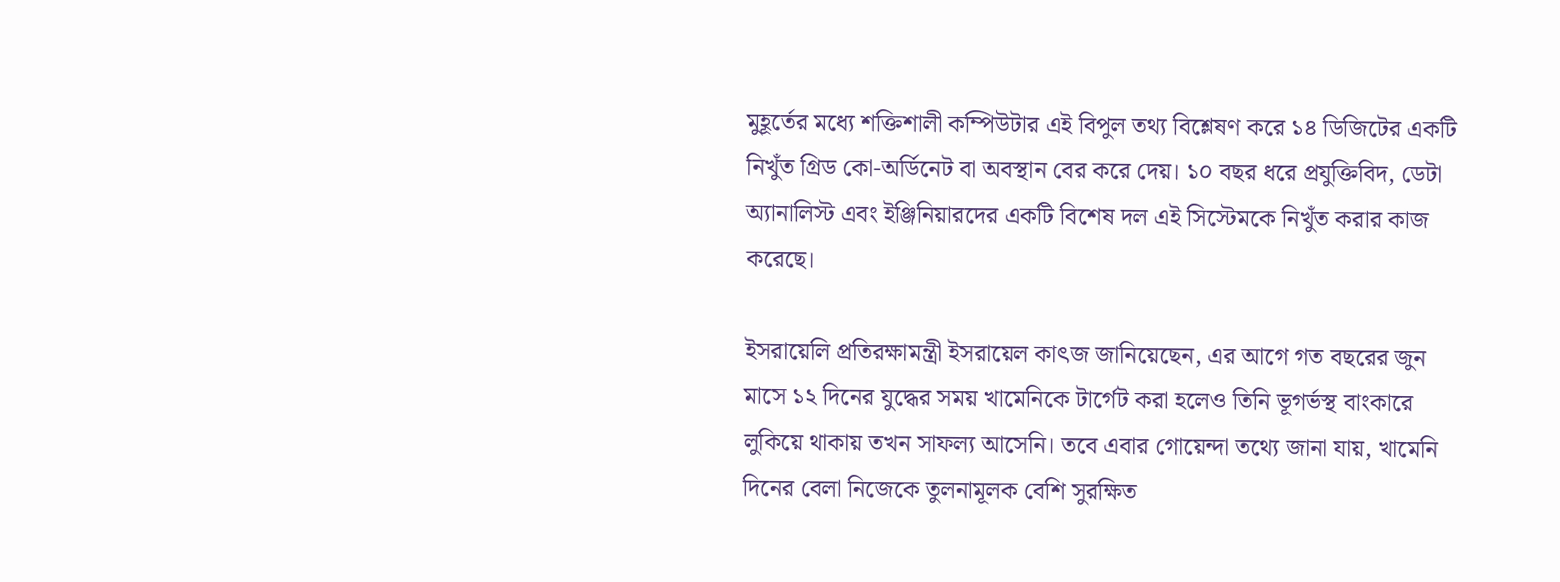মুহূর্তের মধ্যে শক্তিশালী কম্পিউটার এই বিপুল তথ্য বিশ্লেষণ করে ১৪ ডিজিটের একটি নিখুঁত গ্রিড কো-অর্ডিনেট বা অবস্থান বের করে দেয়। ১০ বছর ধরে প্রযুক্তিবিদ, ডেটা অ্যানালিস্ট এবং ইঞ্জিনিয়ারদের একটি বিশেষ দল এই সিস্টেমকে নিখুঁত করার কাজ করেছে।

ইসরায়েলি প্রতিরক্ষামন্ত্রী ইসরায়েল কাৎজ জানিয়েছেন, এর আগে গত বছরের জুন মাসে ১২ দিনের যুদ্ধের সময় খামেনিকে টার্গেট করা হলেও তিনি ভূগর্ভস্থ বাংকারে লুকিয়ে থাকায় তখন সাফল্য আসেনি। তবে এবার গোয়েন্দা তথ্যে জানা যায়, খামেনি দিনের বেলা নিজেকে তুলনামূলক বেশি সুরক্ষিত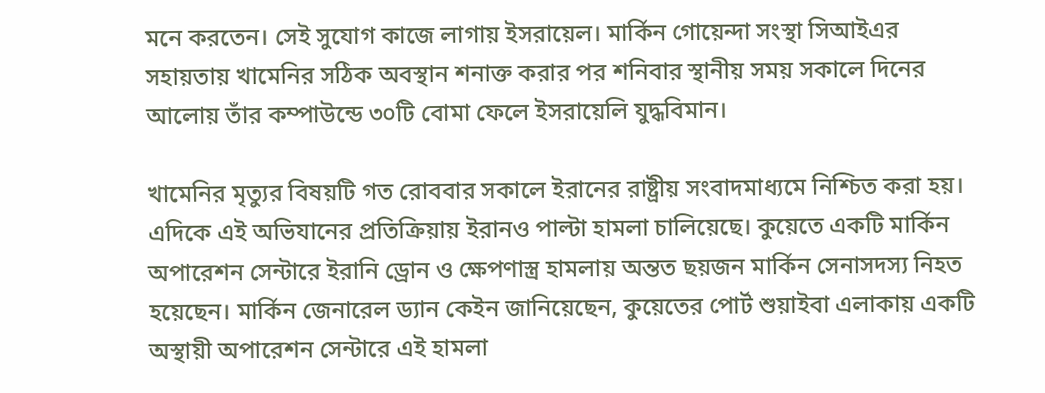মনে করতেন। সেই সুযোগ কাজে লাগায় ইসরায়েল। মার্কিন গোয়েন্দা সংস্থা সিআইএর সহায়তায় খামেনির সঠিক অবস্থান শনাক্ত করার পর শনিবার স্থানীয় সময় সকালে দিনের আলোয় তাঁর কম্পাউন্ডে ৩০টি বোমা ফেলে ইসরায়েলি যুদ্ধবিমান।

খামেনির মৃত্যুর বিষয়টি গত রোববার সকালে ইরানের রাষ্ট্রীয় সংবাদমাধ্যমে নিশ্চিত করা হয়। এদিকে এই অভিযানের প্রতিক্রিয়ায় ইরানও পাল্টা হামলা চালিয়েছে। কুয়েতে একটি মার্কিন অপারেশন সেন্টারে ইরানি ড্রোন ও ক্ষেপণাস্ত্র হামলায় অন্তত ছয়জন মার্কিন সেনাসদস্য নিহত হয়েছেন। মার্কিন জেনারেল ড্যান কেইন জানিয়েছেন, কুয়েতের পোর্ট শুয়াইবা এলাকায় একটি অস্থায়ী অপারেশন সেন্টারে এই হামলা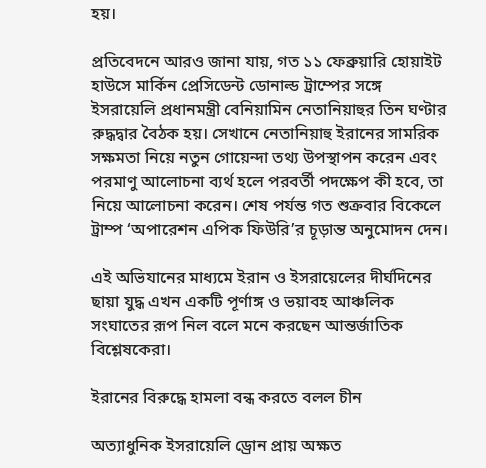হয়।

প্রতিবেদনে আরও জানা যায়, গত ১১ ফেব্রুয়ারি হোয়াইট হাউসে মার্কিন প্রেসিডেন্ট ডোনাল্ড ট্রাম্পের সঙ্গে ইসরায়েলি প্রধানমন্ত্রী বেনিয়ামিন নেতানিয়াহুর তিন ঘণ্টার রুদ্ধদ্বার বৈঠক হয়। সেখানে নেতানিয়াহু ইরানের সামরিক সক্ষমতা নিয়ে নতুন গোয়েন্দা তথ্য উপস্থাপন করেন এবং পরমাণু আলোচনা ব্যর্থ হলে পরবর্তী পদক্ষেপ কী হবে, তা নিয়ে আলোচনা করেন। শেষ পর্যন্ত গত শুক্রবার বিকেলে ট্রাম্প ‘অপারেশন এপিক ফিউরি’র চূড়ান্ত অনুমোদন দেন।

এই অভিযানের মাধ্যমে ইরান ও ইসরায়েলের দীর্ঘদিনের ছায়া যুদ্ধ এখন একটি পূর্ণাঙ্গ ও ভয়াবহ আঞ্চলিক সংঘাতের রূপ নিল বলে মনে করছেন আন্তর্জাতিক বিশ্লেষকেরা।

ইরানের বিরুদ্ধে হামলা বন্ধ করতে বলল চীন

অত্যাধুনিক ইসরায়েলি ড্রোন প্রায় অক্ষত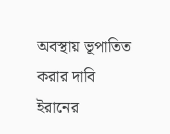অবস্থায় ভূপাতিত করার দাবি ইরানের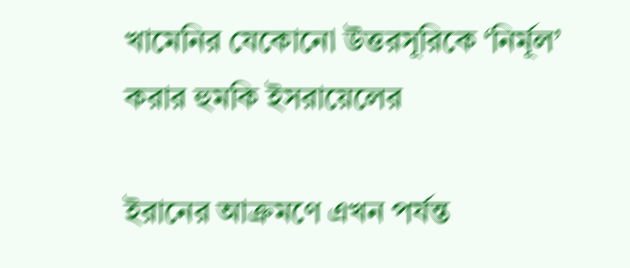খামেনির যেকোনো উত্তরসূরিকে ‘নির্মূল’ করার হুমকি ইসরায়েলের

ইরানের আক্রমণে এখন পর্যন্ত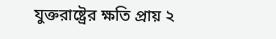যুক্তরাষ্ট্রের ক্ষতি প্রায় ২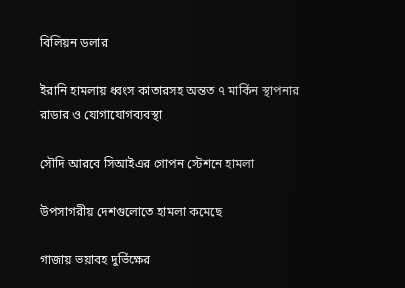বিলিয়ন ডলার

ইরানি হামলায় ধ্বংস কাতারসহ অন্তত ৭ মার্কিন স্থাপনার রাডার ও যোগাযোগব্যবস্থা

সৌদি আরবে সিআইএর গোপন স্টেশনে হামলা

উপসাগরীয় দেশগুলোতে হামলা কমেছে

গাজায় ভয়াবহ দুর্ভিক্ষের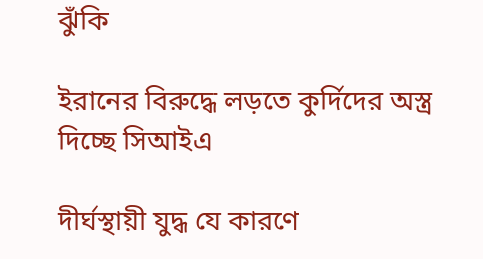ঝুঁকি

ইরানের বিরুদ্ধে লড়তে কুর্দিদের অস্ত্র দিচ্ছে সিআইএ

দীর্ঘস্থায়ী যুদ্ধ যে কারণে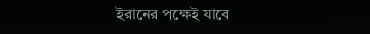ইরানের পক্ষেই যাবে